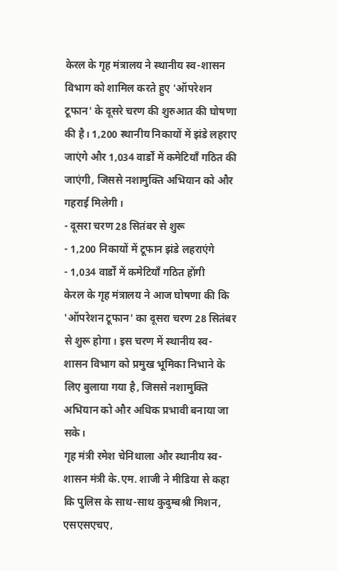केरल के गृह मंत्रालय ने स्थानीय स्व-शासन विभाग को शामिल करते हुए 'ऑपरेशन टूफान' के दूसरे चरण की शुरुआत की घोषणा की है। 1,200 स्थानीय निकायों में झंडे लहराए जाएंगे और 1,034 वार्डों में कमेटियाँ गठित की जाएंगी, जिससे नशामुक्ति अभियान को और गहराई मिलेगी।
- दूसरा चरण 28 सितंबर से शुरू
- 1,200 निकायों में टूफान झंडे लहराएंगे
- 1,034 वार्डों में कमेटियाँ गठित होंगी
केरल के गृह मंत्रालय ने आज घोषणा की कि 'ऑपरेशन टूफान' का दूसरा चरण 28 सितंबर से शुरू होगा। इस चरण में स्थानीय स्व-शासन विभाग को प्रमुख भूमिका निभाने के लिए बुलाया गया है, जिससे नशामुक्ति अभियान को और अधिक प्रभावी बनाया जा सके।
गृह मंत्री रमेश चेनिथाला और स्थानीय स्व-शासन मंत्री के.एम. शाजी ने मीडिया से कहा कि पुलिस के साथ-साथ कुदुम्बश्री मिशन, एसएसएचए,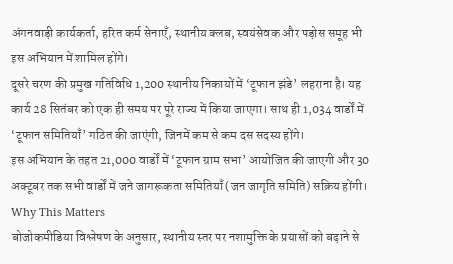अंगनवाड़ी कार्यकर्ता, हरित कर्म सेनाएँ, स्थानीय क्लब, स्वयंसेवक और पड़ोस समूह भी इस अभियान में शामिल होंगे।
दूसरे चरण की प्रमुख गतिविधि 1,200 स्थानीय निकायों में ‘टूफान झंडे’ लहराना है। यह कार्य 28 सितंबर को एक ही समय पर पूरे राज्य में किया जाएगा। साथ ही 1,034 वार्डों में ‘टूफान समितियाँ’ गठित की जाएंगी, जिनमें कम से कम दस सदस्य होंगे।
इस अभियान के तहत 21,000 वार्डों में ‘टूफान ग्राम सभा’ आयोजित की जाएगी और 30 अक्टूबर तक सभी वार्डों में जने जागरूकता समितियाँ (जन जागृति समिति) सक्रिय होंगी।
Why This Matters
बोजोकमीडिया विश्लेषण के अनुसार, स्थानीय स्तर पर नशामुक्ति के प्रयासों को बढ़ाने से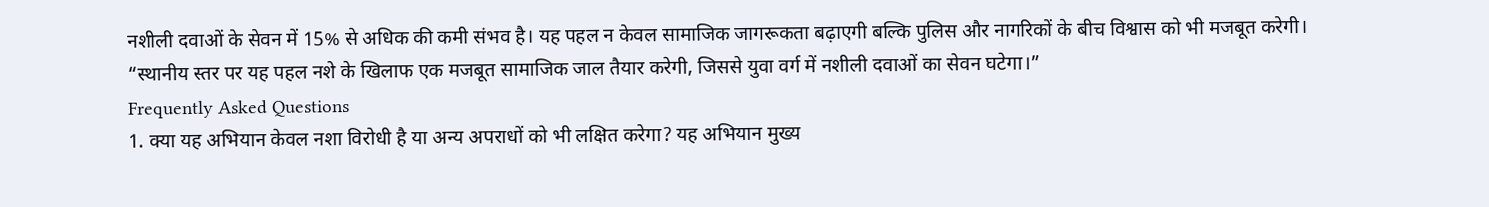नशीली दवाओं के सेवन में 15% से अधिक की कमी संभव है। यह पहल न केवल सामाजिक जागरूकता बढ़ाएगी बल्कि पुलिस और नागरिकों के बीच विश्वास को भी मजबूत करेगी।
“स्थानीय स्तर पर यह पहल नशे के खिलाफ एक मजबूत सामाजिक जाल तैयार करेगी, जिससे युवा वर्ग में नशीली दवाओं का सेवन घटेगा।”
Frequently Asked Questions
1. क्या यह अभियान केवल नशा विरोधी है या अन्य अपराधों को भी लक्षित करेगा? यह अभियान मुख्य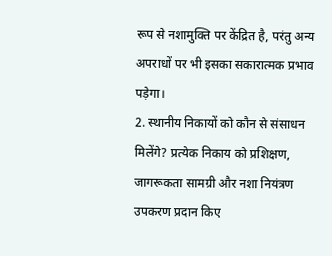रूप से नशामुक्ति पर केंद्रित है, परंतु अन्य अपराधों पर भी इसका सकारात्मक प्रभाव पड़ेगा।
2. स्थानीय निकायों को कौन से संसाधन मिलेंगे? प्रत्येक निकाय को प्रशिक्षण, जागरूकता सामग्री और नशा नियंत्रण उपकरण प्रदान किए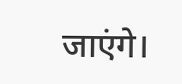जाएंगे।